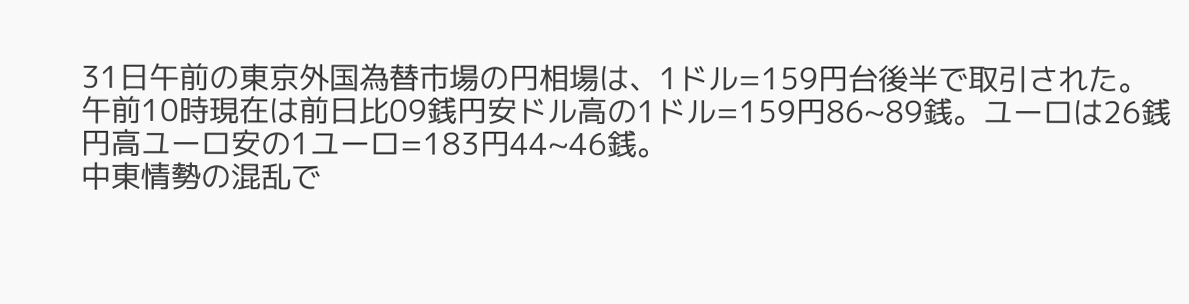31日午前の東京外国為替市場の円相場は、1ドル=159円台後半で取引された。
午前10時現在は前日比09銭円安ドル高の1ドル=159円86~89銭。ユーロは26銭円高ユーロ安の1ユーロ=183円44~46銭。
中東情勢の混乱で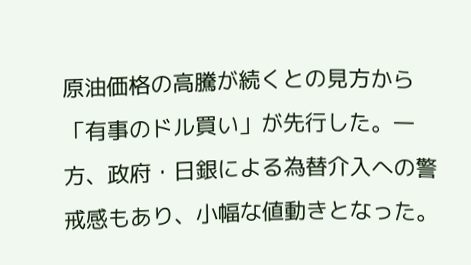原油価格の高騰が続くとの見方から「有事のドル買い」が先行した。一方、政府・日銀による為替介入への警戒感もあり、小幅な値動きとなった。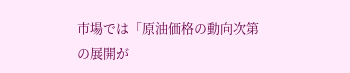市場では「原油価格の動向次第の展開が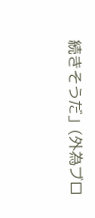続きそうだ」(外為ブロ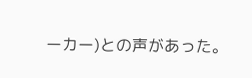ーカー)との声があった。